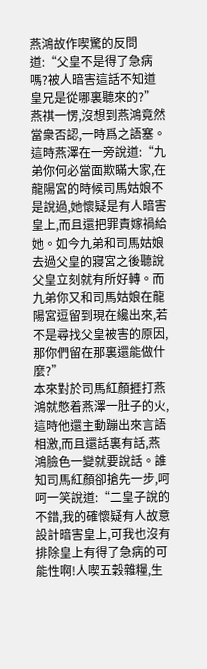燕鴻故作喫驚的反問道:“父皇不是得了急病嗎?被人暗害這話不知道皇兄是從哪裏聽來的?”
燕祺一愣,沒想到燕鴻竟然當衆否認,一時爲之語塞。這時燕澤在一旁說道:“九弟你何必當面欺瞞大家,在龍陽宮的時候司馬姑娘不是說過,她懷疑是有人暗害皇上,而且還把罪責嫁禍給她。如今九弟和司馬姑娘去過父皇的寢宮之後聽說父皇立刻就有所好轉。而九弟你又和司馬姑娘在龍陽宮逗留到現在纔出來,若不是尋找父皇被害的原因,那你們留在那裏還能做什麼?”
本來對於司馬紅顏捱打燕鴻就憋着燕澤一肚子的火,這時他還主動蹦出來言語相激,而且還話裏有話,燕鴻臉色一變就要說話。誰知司馬紅顏卻搶先一步,呵呵一笑說道:“二皇子說的不錯,我的確懷疑有人故意設計暗害皇上,可我也沒有排除皇上有得了急病的可能性啊!人喫五穀雜糧,生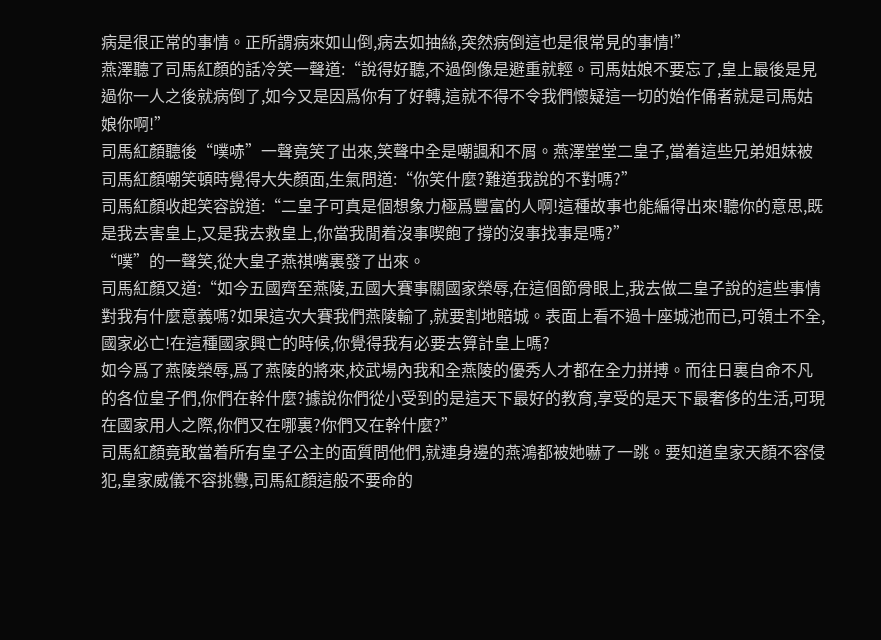病是很正常的事情。正所謂病來如山倒,病去如抽絲,突然病倒這也是很常見的事情!”
燕澤聽了司馬紅顏的話冷笑一聲道:“說得好聽,不過倒像是避重就輕。司馬姑娘不要忘了,皇上最後是見過你一人之後就病倒了,如今又是因爲你有了好轉,這就不得不令我們懷疑這一切的始作俑者就是司馬姑娘你啊!”
司馬紅顏聽後“噗哧”一聲竟笑了出來,笑聲中全是嘲諷和不屑。燕澤堂堂二皇子,當着這些兄弟姐妹被司馬紅顏嘲笑頓時覺得大失顏面,生氣問道:“你笑什麼?難道我說的不對嗎?”
司馬紅顏收起笑容說道:“二皇子可真是個想象力極爲豐富的人啊!這種故事也能編得出來!聽你的意思,既是我去害皇上,又是我去救皇上,你當我閒着沒事喫飽了撐的沒事找事是嗎?”
“噗”的一聲笑,從大皇子燕祺嘴裏發了出來。
司馬紅顏又道:“如今五國齊至燕陵,五國大賽事關國家榮辱,在這個節骨眼上,我去做二皇子說的這些事情對我有什麼意義嗎?如果這次大賽我們燕陵輸了,就要割地賠城。表面上看不過十座城池而已,可領土不全,國家必亡!在這種國家興亡的時候,你覺得我有必要去算計皇上嗎?
如今爲了燕陵榮辱,爲了燕陵的將來,校武場內我和全燕陵的優秀人才都在全力拼搏。而往日裏自命不凡的各位皇子們,你們在幹什麼?據說你們從小受到的是這天下最好的教育,享受的是天下最奢侈的生活,可現在國家用人之際,你們又在哪裏?你們又在幹什麼?”
司馬紅顏竟敢當着所有皇子公主的面質問他們,就連身邊的燕鴻都被她嚇了一跳。要知道皇家天顏不容侵犯,皇家威儀不容挑釁,司馬紅顏這般不要命的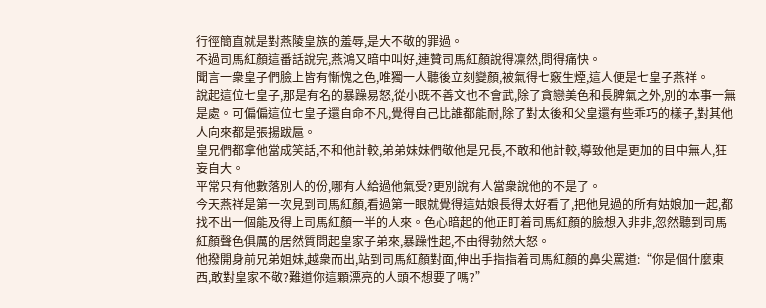行徑簡直就是對燕陵皇族的羞辱,是大不敬的罪過。
不過司馬紅顏這番話說完,燕鴻又暗中叫好,連贊司馬紅顏說得凜然,問得痛快。
聞言一衆皇子們臉上皆有慚愧之色,唯獨一人聽後立刻變顏,被氣得七竅生煙,這人便是七皇子燕祥。
說起這位七皇子,那是有名的暴躁易怒,從小既不善文也不會武,除了貪戀美色和長脾氣之外,別的本事一無是處。可偏偏這位七皇子還自命不凡,覺得自己比誰都能耐,除了對太後和父皇還有些乖巧的樣子,對其他人向來都是張揚跋扈。
皇兄們都拿他當成笑話,不和他計較,弟弟妹妹們敬他是兄長,不敢和他計較,導致他是更加的目中無人,狂妄自大。
平常只有他數落別人的份,哪有人給過他氣受?更別說有人當衆說他的不是了。
今天燕祥是第一次見到司馬紅顏,看過第一眼就覺得這姑娘長得太好看了,把他見過的所有姑娘加一起,都找不出一個能及得上司馬紅顏一半的人來。色心暗起的他正盯着司馬紅顏的臉想入非非,忽然聽到司馬紅顏聲色俱厲的居然質問起皇家子弟來,暴躁性起,不由得勃然大怒。
他撥開身前兄弟姐妹,越衆而出,站到司馬紅顏對面,伸出手指指着司馬紅顏的鼻尖罵道:“你是個什麼東西,敢對皇家不敬?難道你這顆漂亮的人頭不想要了嗎?”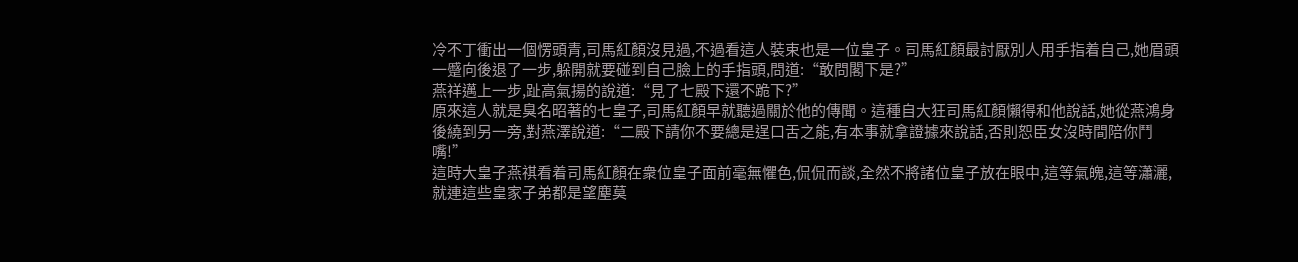冷不丁衝出一個愣頭青,司馬紅顏沒見過,不過看這人裝束也是一位皇子。司馬紅顏最討厭別人用手指着自己,她眉頭一蹙向後退了一步,躲開就要碰到自己臉上的手指頭,問道:“敢問閣下是?”
燕祥邁上一步,趾高氣揚的說道:“見了七殿下還不跪下?”
原來這人就是臭名昭著的七皇子,司馬紅顏早就聽過關於他的傳聞。這種自大狂司馬紅顏懶得和他說話,她從燕鴻身後繞到另一旁,對燕澤說道:“二殿下請你不要總是逞口舌之能,有本事就拿證據來說話,否則恕臣女沒時間陪你鬥嘴!”
這時大皇子燕祺看着司馬紅顏在衆位皇子面前毫無懼色,侃侃而談,全然不將諸位皇子放在眼中,這等氣魄,這等瀟灑,就連這些皇家子弟都是望塵莫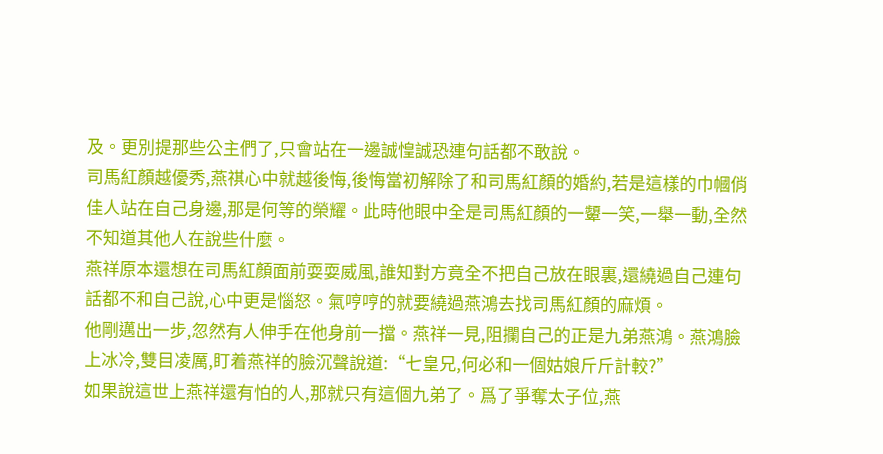及。更別提那些公主們了,只會站在一邊誠惶誠恐連句話都不敢說。
司馬紅顏越優秀,燕祺心中就越後悔,後悔當初解除了和司馬紅顏的婚約,若是這樣的巾幗俏佳人站在自己身邊,那是何等的榮耀。此時他眼中全是司馬紅顏的一顰一笑,一舉一動,全然不知道其他人在說些什麼。
燕祥原本還想在司馬紅顏面前耍耍威風,誰知對方竟全不把自己放在眼裏,還繞過自己連句話都不和自己說,心中更是惱怒。氣哼哼的就要繞過燕鴻去找司馬紅顏的麻煩。
他剛邁出一步,忽然有人伸手在他身前一擋。燕祥一見,阻攔自己的正是九弟燕鴻。燕鴻臉上冰冷,雙目凌厲,盯着燕祥的臉沉聲說道:“七皇兄,何必和一個姑娘斤斤計較?”
如果說這世上燕祥還有怕的人,那就只有這個九弟了。爲了爭奪太子位,燕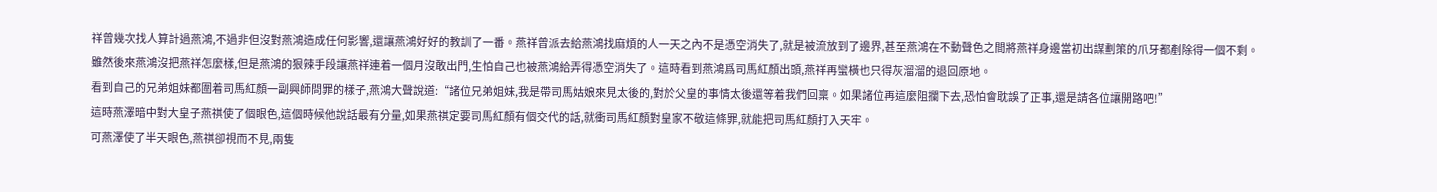祥曾幾次找人算計過燕鴻,不過非但沒對燕鴻造成任何影響,還讓燕鴻好好的教訓了一番。燕祥曾派去給燕鴻找麻煩的人一天之內不是憑空消失了,就是被流放到了邊界,甚至燕鴻在不動聲色之間將燕祥身邊當初出謀劃策的爪牙都剷除得一個不剩。
雖然後來燕鴻沒把燕祥怎麼樣,但是燕鴻的狠辣手段讓燕祥連着一個月沒敢出門,生怕自己也被燕鴻給弄得憑空消失了。這時看到燕鴻爲司馬紅顏出頭,燕祥再蠻橫也只得灰溜溜的退回原地。
看到自己的兄弟姐妹都圍着司馬紅顏一副興師問罪的樣子,燕鴻大聲說道:“諸位兄弟姐妹,我是帶司馬姑娘來見太後的,對於父皇的事情太後還等着我們回稟。如果諸位再這麼阻攔下去,恐怕會耽誤了正事,還是請各位讓開路吧!”
這時燕澤暗中對大皇子燕祺使了個眼色,這個時候他說話最有分量,如果燕祺定要司馬紅顏有個交代的話,就衝司馬紅顏對皇家不敬這條罪,就能把司馬紅顏打入天牢。
可燕澤使了半天眼色,燕祺卻視而不見,兩隻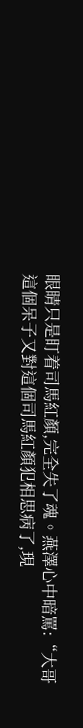眼睛只是盯着司馬紅顏,完全失了魂。燕澤心中暗罵:“大哥這個呆子又對這個司馬紅顏犯相思病了,現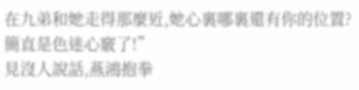在九弟和她走得那麼近,她心裏哪裏還有你的位置?簡直是色迷心竅了!”
見沒人說話,燕鴻抱拳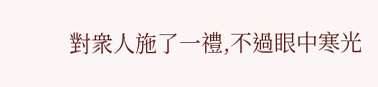對衆人施了一禮,不過眼中寒光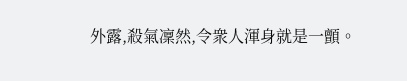外露,殺氣凜然,令衆人渾身就是一顫。